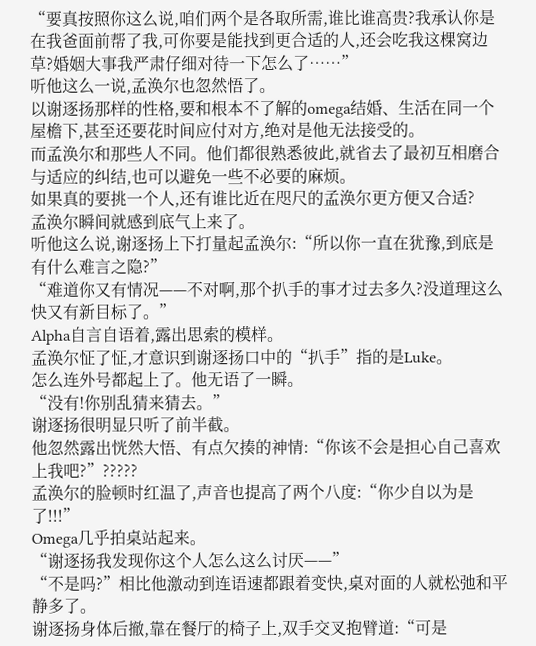“要真按照你这么说,咱们两个是各取所需,谁比谁高贵?我承认你是在我爸面前帮了我,可你要是能找到更合适的人,还会吃我这棵窝边草?婚姻大事我严肃仔细对待一下怎么了……”
听他这么一说,孟涣尔也忽然悟了。
以谢逐扬那样的性格,要和根本不了解的omega结婚、生活在同一个屋檐下,甚至还要花时间应付对方,绝对是他无法接受的。
而孟涣尔和那些人不同。他们都很熟悉彼此,就省去了最初互相磨合与适应的纠结,也可以避免一些不必要的麻烦。
如果真的要挑一个人,还有谁比近在咫尺的孟涣尔更方便又合适?
孟涣尔瞬间就感到底气上来了。
听他这么说,谢逐扬上下打量起孟涣尔:“所以你一直在犹豫,到底是有什么难言之隐?”
“难道你又有情况——不对啊,那个扒手的事才过去多久?没道理这么快又有新目标了。”
Alpha自言自语着,露出思索的模样。
孟涣尔怔了怔,才意识到谢逐扬口中的“扒手”指的是Luke。
怎么连外号都起上了。他无语了一瞬。
“没有!你别乱猜来猜去。”
谢逐扬很明显只听了前半截。
他忽然露出恍然大悟、有点欠揍的神情:“你该不会是担心自己喜欢上我吧?”?????
孟涣尔的脸顿时红温了,声音也提高了两个八度:“你少自以为是了!!!”
Omega几乎拍桌站起来。
“谢逐扬我发现你这个人怎么这么讨厌——”
“不是吗?”相比他激动到连语速都跟着变快,桌对面的人就松弛和平静多了。
谢逐扬身体后撤,靠在餐厅的椅子上,双手交叉抱臂道:“可是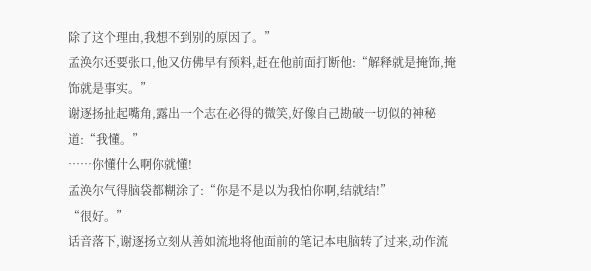除了这个理由,我想不到别的原因了。”
孟涣尔还要张口,他又仿佛早有预料,赶在他前面打断他:“解释就是掩饰,掩饰就是事实。”
谢逐扬扯起嘴角,露出一个志在必得的微笑,好像自己勘破一切似的神秘道:“我懂。”
……你懂什么啊你就懂!
孟涣尔气得脑袋都糊涂了:“你是不是以为我怕你啊,结就结!”
“很好。”
话音落下,谢逐扬立刻从善如流地将他面前的笔记本电脑转了过来,动作流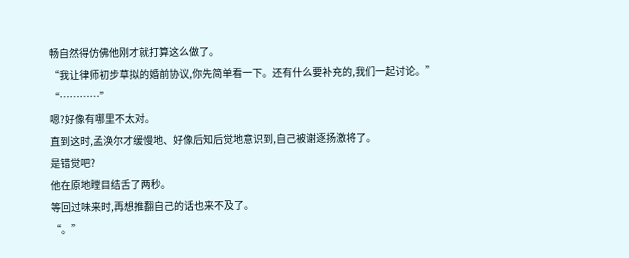畅自然得仿佛他刚才就打算这么做了。
“我让律师初步草拟的婚前协议,你先简单看一下。还有什么要补充的,我们一起讨论。”
“…………”
嗯?好像有哪里不太对。
直到这时,孟涣尔才缓慢地、好像后知后觉地意识到,自己被谢逐扬激将了。
是错觉吧?
他在原地瞠目结舌了两秒。
等回过味来时,再想推翻自己的话也来不及了。
“。”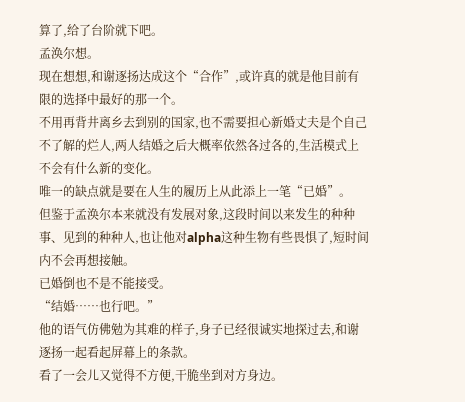算了,给了台阶就下吧。
孟涣尔想。
现在想想,和谢逐扬达成这个“合作”,或许真的就是他目前有限的选择中最好的那一个。
不用再背井离乡去到别的国家,也不需要担心新婚丈夫是个自己不了解的烂人,两人结婚之后大概率依然各过各的,生活模式上不会有什么新的变化。
唯一的缺点就是要在人生的履历上从此添上一笔“已婚”。
但鉴于孟涣尔本来就没有发展对象,这段时间以来发生的种种事、见到的种种人,也让他对alpha这种生物有些畏惧了,短时间内不会再想接触。
已婚倒也不是不能接受。
“结婚……也行吧。”
他的语气仿佛勉为其难的样子,身子已经很诚实地探过去,和谢逐扬一起看起屏幕上的条款。
看了一会儿又觉得不方便,干脆坐到对方身边。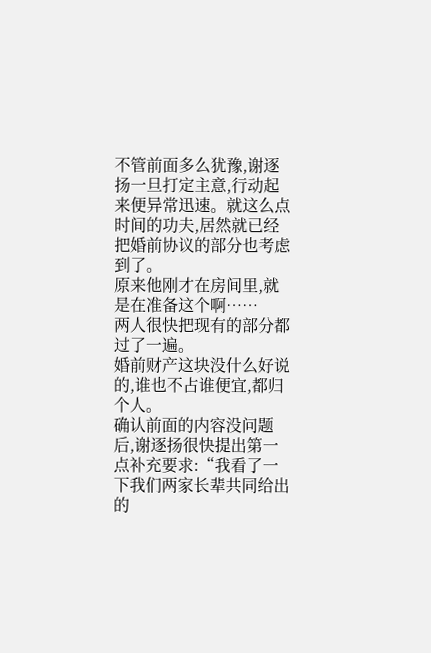不管前面多么犹豫,谢逐扬一旦打定主意,行动起来便异常迅速。就这么点时间的功夫,居然就已经把婚前协议的部分也考虑到了。
原来他刚才在房间里,就是在准备这个啊……
两人很快把现有的部分都过了一遍。
婚前财产这块没什么好说的,谁也不占谁便宜,都归个人。
确认前面的内容没问题后,谢逐扬很快提出第一点补充要求:“我看了一下我们两家长辈共同给出的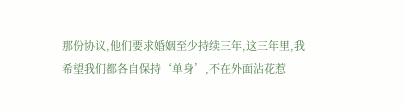那份协议,他们要求婚姻至少持续三年,这三年里,我希望我们都各自保持‘单身’,不在外面沾花惹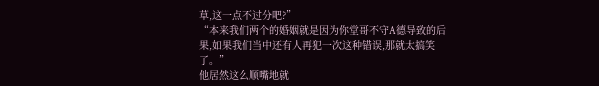草,这一点不过分吧?”
“本来我们两个的婚姻就是因为你堂哥不守A德导致的后果,如果我们当中还有人再犯一次这种错误,那就太搞笑了。”
他居然这么顺嘴地就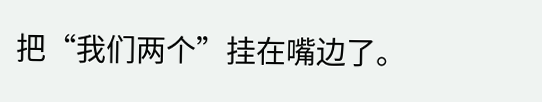把“我们两个”挂在嘴边了。